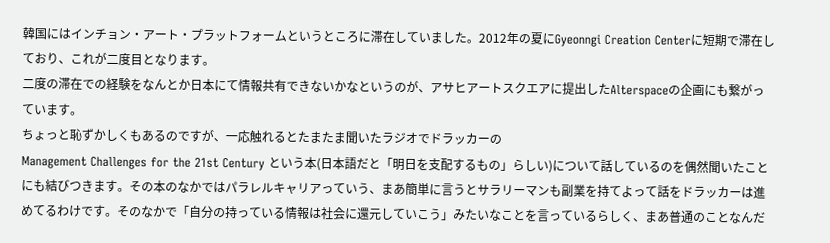韓国にはインチョン・アート・プラットフォームというところに滞在していました。2012年の夏にGyeonngi Creation Centerに短期で滞在しており、これが二度目となります。
二度の滞在での経験をなんとか日本にて情報共有できないかなというのが、アサヒアートスクエアに提出したAlterspaceの企画にも繋がっています。
ちょっと恥ずかしくもあるのですが、一応触れるとたまたま聞いたラジオでドラッカーの
Management Challenges for the 21st Century という本(日本語だと「明日を支配するもの」らしい)について話しているのを偶然聞いたことにも結びつきます。その本のなかではパラレルキャリアっていう、まあ簡単に言うとサラリーマンも副業を持てよって話をドラッカーは進めてるわけです。そのなかで「自分の持っている情報は社会に還元していこう」みたいなことを言っているらしく、まあ普通のことなんだ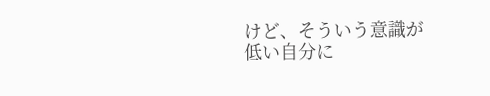けど、そういう意識が低い自分に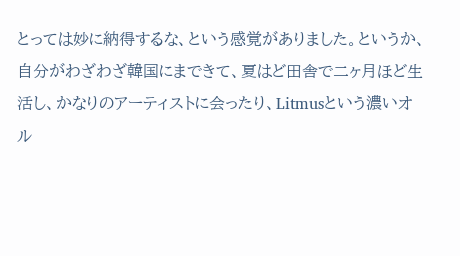とっては妙に納得するな、という感覚がありました。というか、自分がわざわざ韓国にまできて、夏はど田舎で二ヶ月ほど生活し、かなりのアーティストに会ったり、Litmusという濃いオル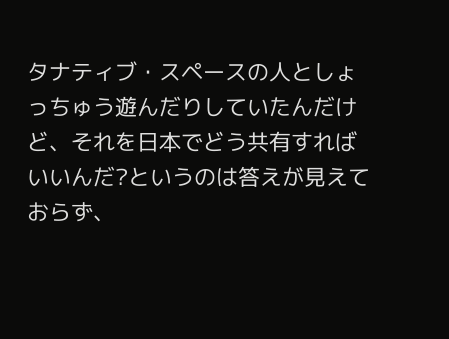タナティブ・スペースの人としょっちゅう遊んだりしていたんだけど、それを日本でどう共有すればいいんだ?というのは答えが見えておらず、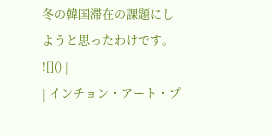冬の韓国滞在の課題にしようと思ったわけです。
![]() |
| インチョン・アート・プ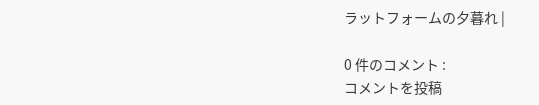ラットフォームの夕暮れ |

0 件のコメント :
コメントを投稿